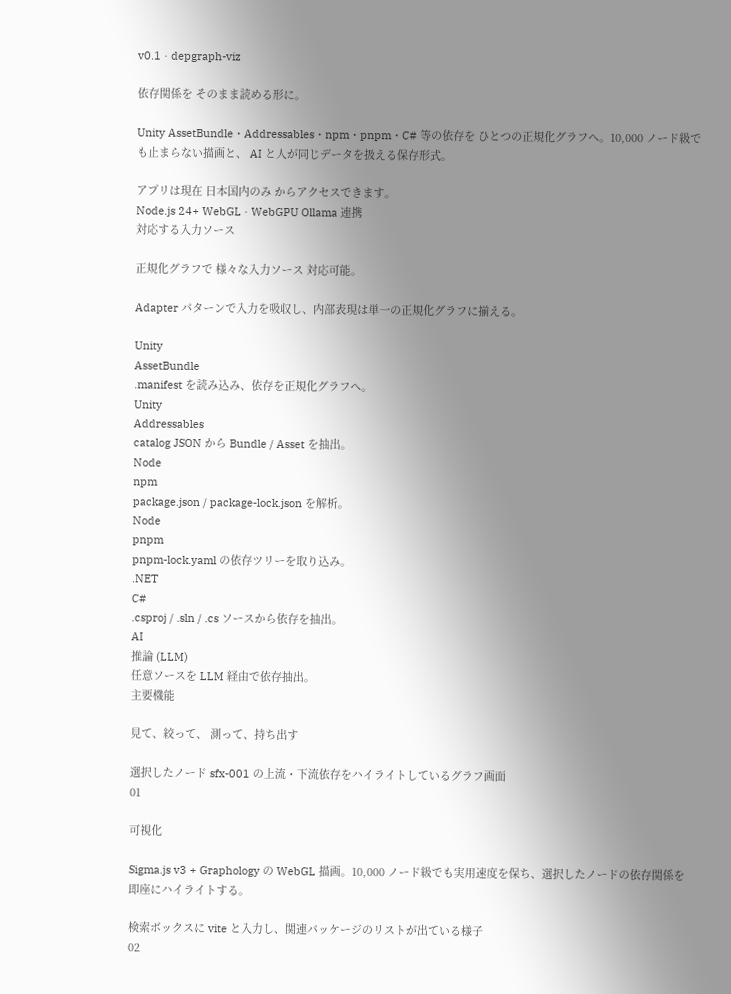v0.1 · depgraph-viz

依存関係を そのまま読める形に。

Unity AssetBundle・Addressables・npm・pnpm・C# 等の依存を ひとつの正規化グラフへ。10,000 ノード級でも止まらない描画と、 AI と人が同じデータを扱える保存形式。

アプリは現在 日本国内のみ からアクセスできます。
Node.js 24+ WebGL · WebGPU Ollama 連携
対応する入力ソース

正規化グラフで 様々な入力ソース 対応可能。

Adapter パターンで入力を吸収し、内部表現は単一の正規化グラフに揃える。

Unity
AssetBundle
.manifest を読み込み、依存を正規化グラフへ。
Unity
Addressables
catalog JSON から Bundle / Asset を抽出。
Node
npm
package.json / package-lock.json を解析。
Node
pnpm
pnpm-lock.yaml の依存ツリーを取り込み。
.NET
C#
.csproj / .sln / .cs ソースから依存を抽出。
AI
推論 (LLM)
任意ソースを LLM 経由で依存抽出。
主要機能

見て、絞って、 測って、持ち出す

選択したノード sfx-001 の上流・下流依存をハイライトしているグラフ画面
01

可視化

Sigma.js v3 + Graphology の WebGL 描画。10,000 ノード級でも実用速度を保ち、選択したノードの依存関係を即座にハイライトする。

検索ボックスに vite と入力し、関連パッケージのリストが出ている様子
02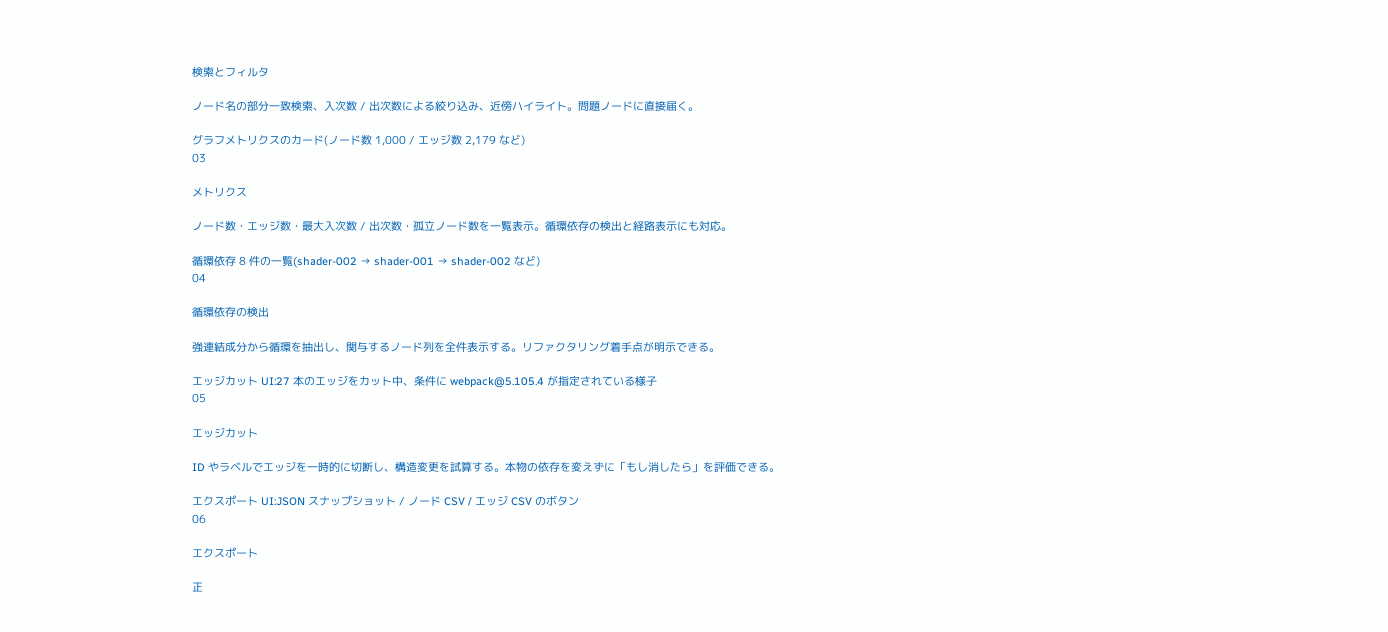検索とフィルタ

ノード名の部分一致検索、入次数 / 出次数による絞り込み、近傍ハイライト。問題ノードに直接届く。

グラフメトリクスのカード(ノード数 1,000 / エッジ数 2,179 など)
03

メトリクス

ノード数・エッジ数・最大入次数 / 出次数・孤立ノード数を一覧表示。循環依存の検出と経路表示にも対応。

循環依存 8 件の一覧(shader-002 → shader-001 → shader-002 など)
04

循環依存の検出

強連結成分から循環を抽出し、関与するノード列を全件表示する。リファクタリング着手点が明示できる。

エッジカット UI:27 本のエッジをカット中、条件に webpack@5.105.4 が指定されている様子
05

エッジカット

ID やラベルでエッジを一時的に切断し、構造変更を試算する。本物の依存を変えずに「もし消したら」を評価できる。

エクスポート UI:JSON スナップショット / ノード CSV / エッジ CSV のボタン
06

エクスポート

正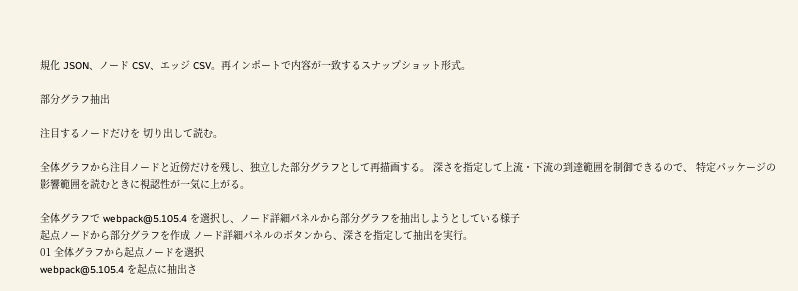規化 JSON、ノード CSV、エッジ CSV。再インポートで内容が一致するスナップショット形式。

部分グラフ抽出

注目するノードだけを 切り出して読む。

全体グラフから注目ノードと近傍だけを残し、独立した部分グラフとして再描画する。 深さを指定して上流・下流の到達範囲を制御できるので、 特定パッケージの影響範囲を読むときに視認性が一気に上がる。

全体グラフで webpack@5.105.4 を選択し、ノード詳細パネルから部分グラフを抽出しようとしている様子
起点ノードから部分グラフを作成 ノード詳細パネルのボタンから、深さを指定して抽出を実行。
01 全体グラフから起点ノードを選択
webpack@5.105.4 を起点に抽出さ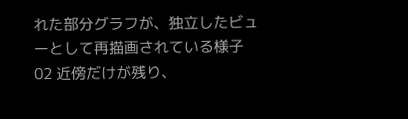れた部分グラフが、独立したビューとして再描画されている様子
02 近傍だけが残り、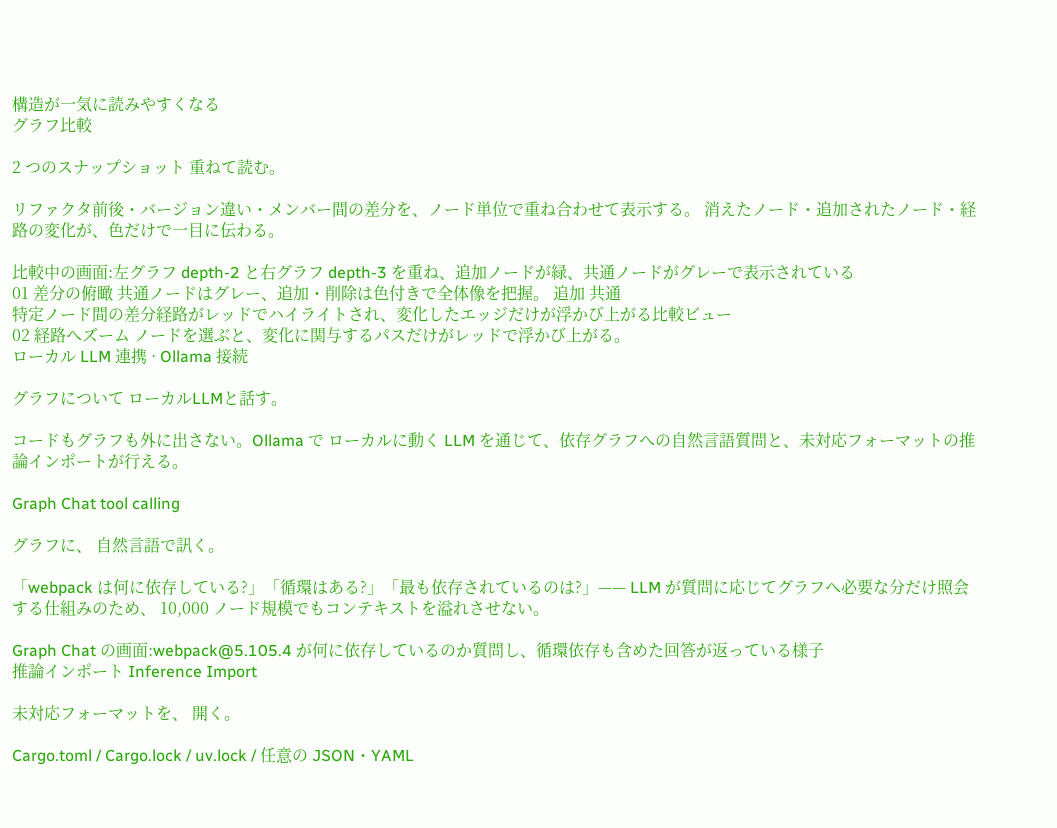構造が一気に読みやすくなる
グラフ比較

2 つのスナップショット 重ねて読む。

リファクタ前後・バージョン違い・メンバー間の差分を、ノード単位で重ね合わせて表示する。 消えたノード・追加されたノード・経路の変化が、色だけで一目に伝わる。

比較中の画面:左グラフ depth-2 と右グラフ depth-3 を重ね、追加ノードが緑、共通ノードがグレーで表示されている
01 差分の俯瞰 共通ノードはグレー、追加・削除は色付きで全体像を把握。 追加 共通
特定ノード間の差分経路がレッドでハイライトされ、変化したエッジだけが浮かび上がる比較ビュー
02 経路へズーム ノードを選ぶと、変化に関与するパスだけがレッドで浮かび上がる。
ローカル LLM 連携 · Ollama 接続

グラフについて ローカルLLMと話す。

コードもグラフも外に出さない。Ollama で ローカルに動く LLM を通じて、依存グラフへの自然言語質問と、未対応フォーマットの推論インポートが行える。

Graph Chat tool calling

グラフに、 自然言語で訊く。

「webpack は何に依存している?」「循環はある?」「最も依存されているのは?」—— LLM が質問に応じてグラフへ必要な分だけ照会する仕組みのため、 10,000 ノード規模でもコンテキストを溢れさせない。

Graph Chat の画面:webpack@5.105.4 が何に依存しているのか質問し、循環依存も含めた回答が返っている様子
推論インポート Inference Import

未対応フォーマットを、 開く。

Cargo.toml / Cargo.lock / uv.lock / 任意の JSON・YAML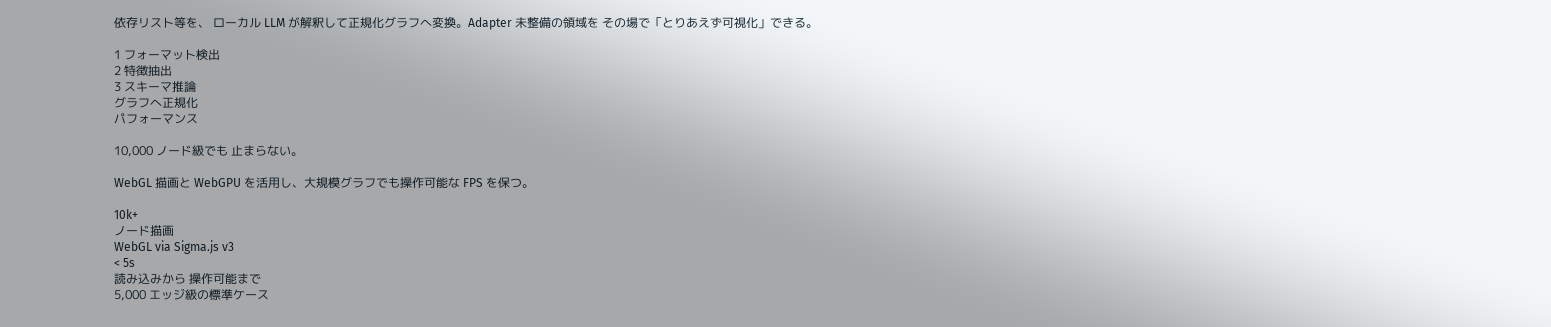依存リスト等を、 ローカル LLM が解釈して正規化グラフへ変換。Adapter 未整備の領域を その場で「とりあえず可視化」できる。

1 フォーマット検出
2 特徴抽出
3 スキーマ推論
グラフへ正規化
パフォーマンス

10,000 ノード級でも 止まらない。

WebGL 描画と WebGPU を活用し、大規模グラフでも操作可能な FPS を保つ。

10k+
ノード描画
WebGL via Sigma.js v3
< 5s
読み込みから 操作可能まで
5,000 エッジ級の標準ケース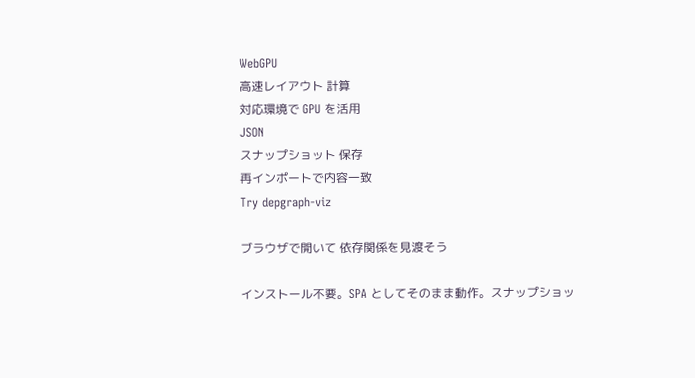WebGPU
高速レイアウト 計算
対応環境で GPU を活用
JSON
スナップショット 保存
再インポートで内容一致
Try depgraph-viz

ブラウザで開いて 依存関係を見渡そう

インストール不要。SPA としてそのまま動作。スナップショッ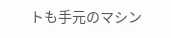トも手元のマシン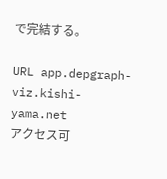で完結する。

URL app.depgraph-viz.kishi-yama.net
アクセス可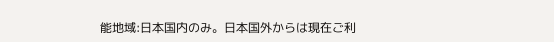能地域:日本国内のみ。日本国外からは現在ご利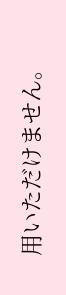用いただけません。